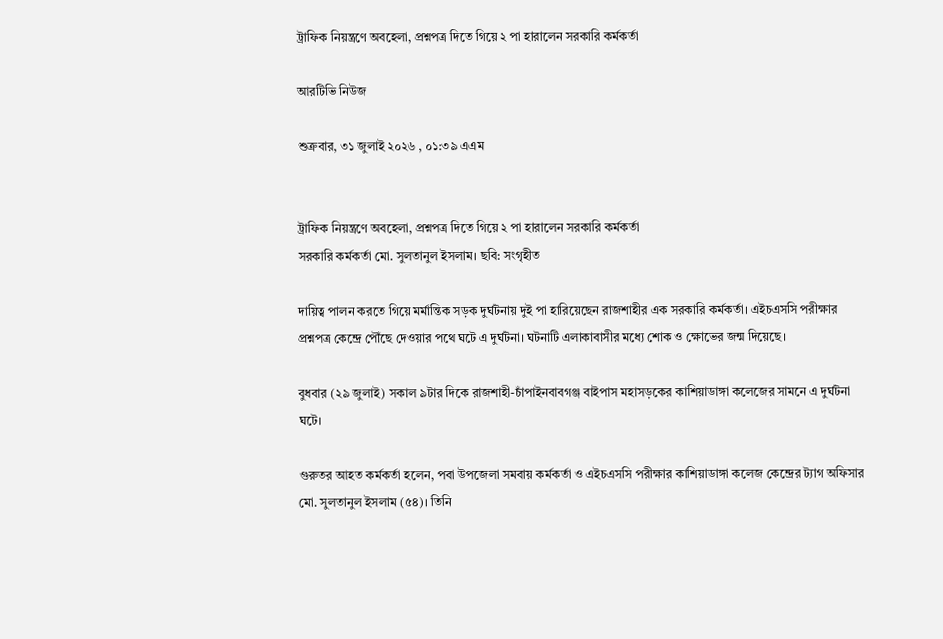ট্রাফিক নিয়ন্ত্রণে অবহেলা, প্রশ্নপত্র দিতে গিয়ে ২ পা হারালেন সরকারি কর্মকর্তা

আরটিভি নিউজ

শুক্রবার, ৩১ জুলাই ২০২৬ , ০১:৩৯ এএম


ট্রাফিক নিয়ন্ত্রণে অবহেলা, প্রশ্নপত্র দিতে গিয়ে ২ পা হারালেন সরকারি কর্মকর্তা
সরকারি কর্মকর্তা মো. সুলতানুল ইসলাম। ছবি: সংগৃহীত

দায়িত্ব পালন করতে গিয়ে মর্মান্তিক সড়ক দুর্ঘটনায় দুই পা হারিয়েছেন রাজশাহীর এক সরকারি কর্মকর্তা। এইচএসসি পরীক্ষার প্রশ্নপত্র কেন্দ্রে পৌঁছে দেওয়ার পথে ঘটে এ দুর্ঘটনা। ঘটনাটি এলাকাবাসীর মধ্যে শোক ও ক্ষোভের জন্ম দিয়েছে।

বুধবার (২৯ জুলাই) সকাল ৯টার দিকে রাজশাহী-চাঁপাইনবাবগঞ্জ বাইপাস মহাসড়কের কাশিয়াডাঙ্গা কলেজের সামনে এ দুর্ঘটনা ঘটে।

গুরুতর আহত কর্মকর্তা হলেন, পবা উপজেলা সমবায় কর্মকর্তা ও এইচএসসি পরীক্ষার কাশিয়াডাঙ্গা কলেজ কেন্দ্রের ট্যাগ অফিসার মো. সুলতানুল ইসলাম (৫৪)। তিনি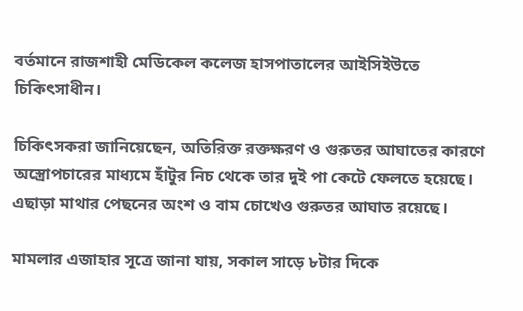বর্তমানে রাজশাহী মেডিকেল কলেজ হাসপাতালের আইসিইউতে চিকিৎসাধীন।

চিকিৎসকরা জানিয়েছেন, অতিরিক্ত রক্তক্ষরণ ও গুরুতর আঘাতের কারণে অস্ত্রোপচারের মাধ্যমে হাঁটুর নিচ থেকে তার দুই পা কেটে ফেলতে হয়েছে। এছাড়া মাথার পেছনের অংশ ও বাম চোখেও গুরুতর আঘাত রয়েছে।

মামলার এজাহার সূত্রে জানা যায়, সকাল সাড়ে ৮টার দিকে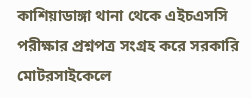কাশিয়াডাঙ্গা থানা থেকে এইচএসসি পরীক্ষার প্রশ্নপত্র সংগ্রহ করে সরকারি মোটরসাইকেলে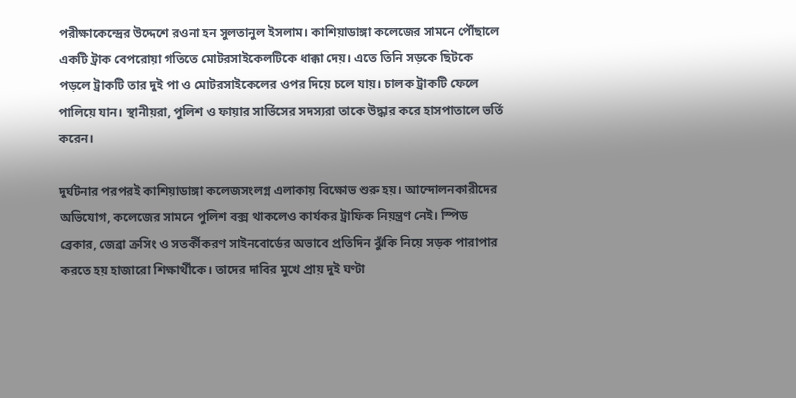পরীক্ষাকেন্দ্রের উদ্দেশে রওনা হন সুলতানুল ইসলাম। কাশিয়াডাঙ্গা কলেজের সামনে পৌঁছালে একটি ট্রাক বেপরোয়া গতিতে মোটরসাইকেলটিকে ধাক্কা দেয়। এতে তিনি সড়কে ছিটকে পড়লে ট্রাকটি তার দুই পা ও মোটরসাইকেলের ওপর দিয়ে চলে যায়। চালক ট্রাকটি ফেলে পালিয়ে যান। স্থানীয়রা, পুলিশ ও ফায়ার সার্ভিসের সদস্যরা তাকে উদ্ধার করে হাসপাতালে ভর্তি করেন।

দুর্ঘটনার পরপরই কাশিয়াডাঙ্গা কলেজসংলগ্ন এলাকায় বিক্ষোভ শুরু হয়। আন্দোলনকারীদের অভিযোগ, কলেজের সামনে পুলিশ বক্স থাকলেও কার্যকর ট্রাফিক নিয়ন্ত্রণ নেই। স্পিড ব্রেকার, জেব্রা ক্রসিং ও সতর্কীকরণ সাইনবোর্ডের অভাবে প্রতিদিন ঝুঁকি নিয়ে সড়ক পারাপার করতে হয় হাজারো শিক্ষার্থীকে। তাদের দাবির মুখে প্রায় দুই ঘণ্টা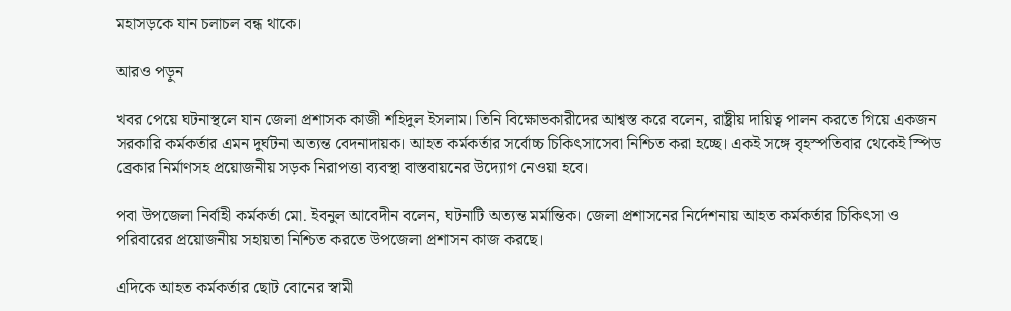মহাসড়কে যান চলাচল বন্ধ থাকে।

আরও পড়ুন

খবর পেয়ে ঘটনাস্থলে যান জেলা প্রশাসক কাজী শহিদুল ইসলাম। তিনি বিক্ষোভকারীদের আশ্বস্ত করে বলেন, রাষ্ট্রীয় দায়িত্ব পালন করতে গিয়ে একজন সরকারি কর্মকর্তার এমন দুর্ঘটনা অত্যন্ত বেদনাদায়ক। আহত কর্মকর্তার সর্বোচ্চ চিকিৎসাসেবা নিশ্চিত করা হচ্ছে। একই সঙ্গে বৃহস্পতিবার থেকেই স্পিড ব্রেকার নির্মাণসহ প্রয়োজনীয় সড়ক নিরাপত্তা ব্যবস্থা বাস্তবায়নের উদ্যোগ নেওয়া হবে।

পবা উপজেলা নির্বাহী কর্মকর্তা মো. ইবনুল আবেদীন বলেন, ঘটনাটি অত্যন্ত মর্মান্তিক। জেলা প্রশাসনের নির্দেশনায় আহত কর্মকর্তার চিকিৎসা ও পরিবারের প্রয়োজনীয় সহায়তা নিশ্চিত করতে উপজেলা প্রশাসন কাজ করছে।

এদিকে আহত কর্মকর্তার ছোট বোনের স্বামী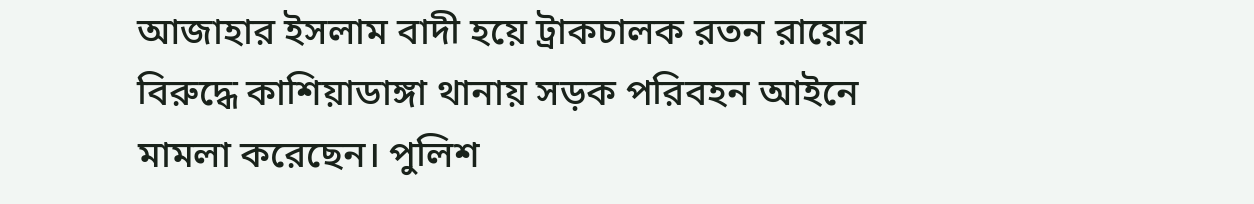আজাহার ইসলাম বাদী হয়ে ট্রাকচালক রতন রায়ের বিরুদ্ধে কাশিয়াডাঙ্গা থানায় সড়ক পরিবহন আইনে মামলা করেছেন। পুলিশ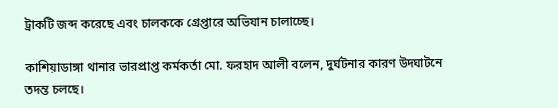ট্রাকটি জব্দ করেছে এবং চালককে গ্রেপ্তারে অভিযান চালাচ্ছে।

কাশিয়াডাঙ্গা থানার ভারপ্রাপ্ত কর্মকর্তা মো. ফরহাদ আলী বলেন, দুর্ঘটনার কারণ উদ্ঘাটনে তদন্ত চলছে।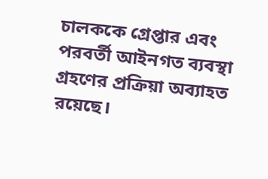চালককে গ্রেপ্তার এবং পরবর্তী আইনগত ব্যবস্থা গ্রহণের প্রক্রিয়া অব্যাহত রয়েছে।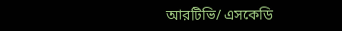আরটিভি/ এসকেডি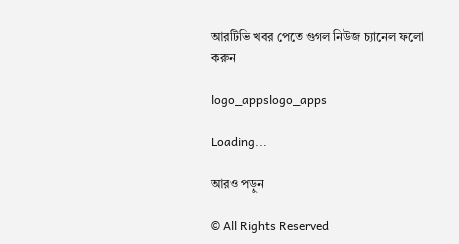আরটিভি খবর পেতে গুগল নিউজ চ্যানেল ফলো করুন

logo_appslogo_apps

Loading...

আরও পড়ুন

© All Rights Reserved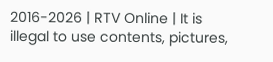2016-2026 | RTV Online | It is illegal to use contents, pictures,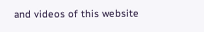and videos of this website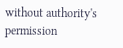without authority's permission